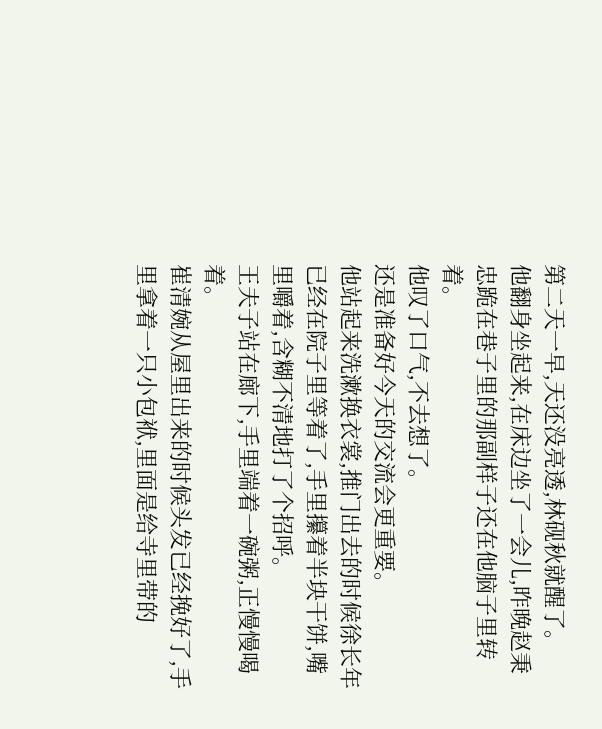第二天一早,天还没亮透,林砚秋就醒了。
他翻身坐起来,在床边坐了一会儿,昨晚赵秉忠跪在巷子里的那副样子还在他脑子里转着。
他叹了口气,不去想了。
还是准备好今天的交流会更重要。
他站起来洗漱换衣裳,推门出去的时候徐长年已经在院子里等着了,手里攥着半块干饼,嘴里嚼着,含糊不清地打了个招呼。
王夫子站在廊下,手里端着一碗粥,正慢慢喝着。
崔清婉从屋里出来的时候头发已经挽好了,手里拿着一只小包袱,里面是给寺里带的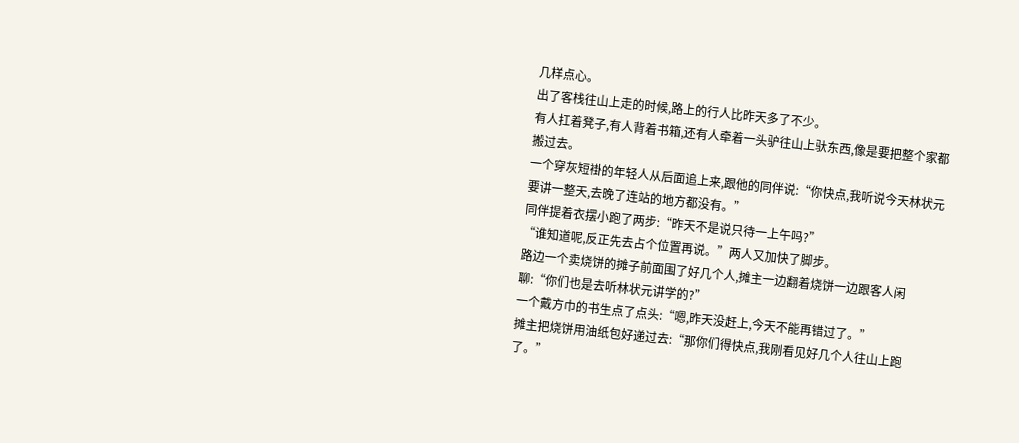几样点心。
出了客栈往山上走的时候,路上的行人比昨天多了不少。
有人扛着凳子,有人背着书箱,还有人牵着一头驴往山上驮东西,像是要把整个家都搬过去。
一个穿灰短褂的年轻人从后面追上来,跟他的同伴说:“你快点,我听说今天林状元要讲一整天,去晚了连站的地方都没有。”
同伴提着衣摆小跑了两步:“昨天不是说只待一上午吗?”
“谁知道呢,反正先去占个位置再说。”两人又加快了脚步。
路边一个卖烧饼的摊子前面围了好几个人,摊主一边翻着烧饼一边跟客人闲聊:“你们也是去听林状元讲学的?”
一个戴方巾的书生点了点头:“嗯,昨天没赶上,今天不能再错过了。”
摊主把烧饼用油纸包好递过去:“那你们得快点,我刚看见好几个人往山上跑了。”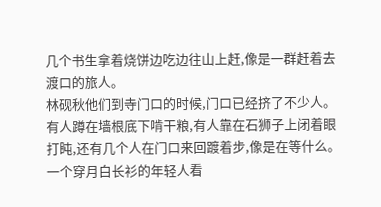几个书生拿着烧饼边吃边往山上赶,像是一群赶着去渡口的旅人。
林砚秋他们到寺门口的时候,门口已经挤了不少人。
有人蹲在墙根底下啃干粮,有人靠在石狮子上闭着眼打盹,还有几个人在门口来回踱着步,像是在等什么。
一个穿月白长衫的年轻人看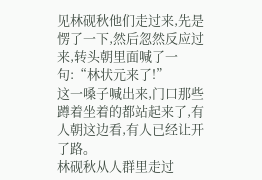见林砚秋他们走过来,先是愣了一下,然后忽然反应过来,转头朝里面喊了一句:“林状元来了!”
这一嗓子喊出来,门口那些蹲着坐着的都站起来了,有人朝这边看,有人已经让开了路。
林砚秋从人群里走过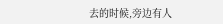去的时候,旁边有人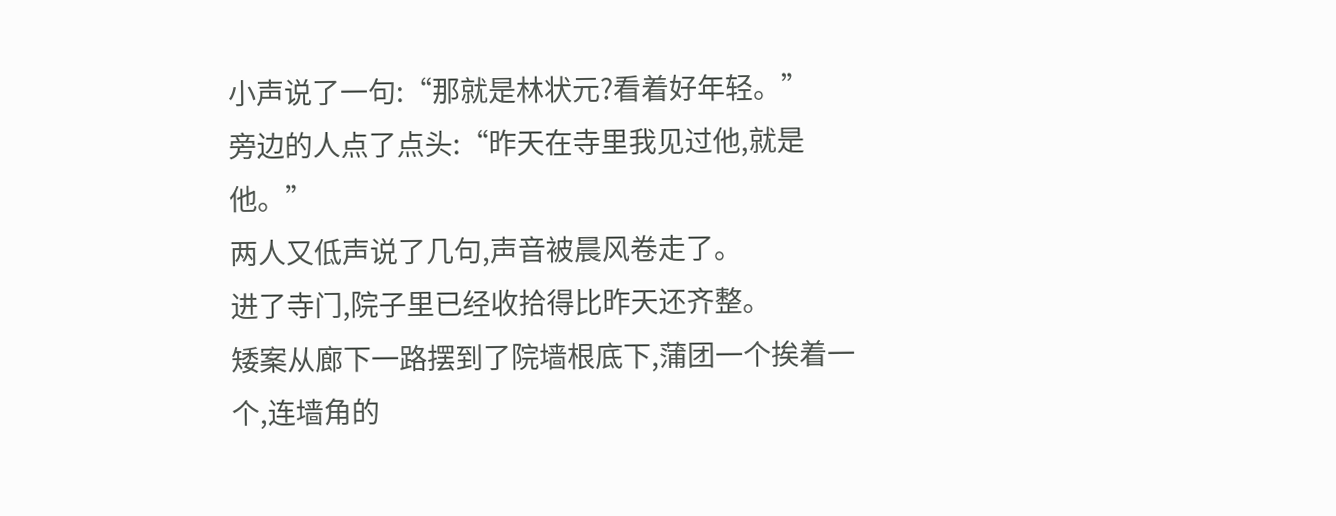小声说了一句:“那就是林状元?看着好年轻。”
旁边的人点了点头:“昨天在寺里我见过他,就是他。”
两人又低声说了几句,声音被晨风卷走了。
进了寺门,院子里已经收拾得比昨天还齐整。
矮案从廊下一路摆到了院墙根底下,蒲团一个挨着一个,连墙角的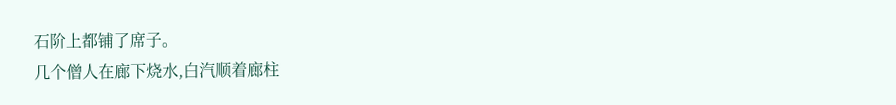石阶上都铺了席子。
几个僧人在廊下烧水,白汽顺着廊柱